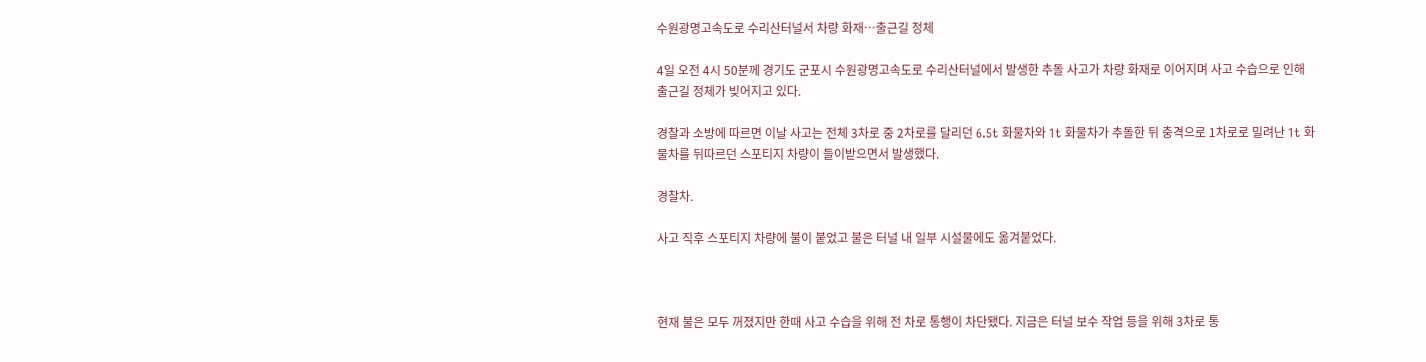수원광명고속도로 수리산터널서 차량 화재…출근길 정체

4일 오전 4시 50분께 경기도 군포시 수원광명고속도로 수리산터널에서 발생한 추돌 사고가 차량 화재로 이어지며 사고 수습으로 인해 출근길 정체가 빚어지고 있다.

경찰과 소방에 따르면 이날 사고는 전체 3차로 중 2차로를 달리던 6.5t 화물차와 1t 화물차가 추돌한 뒤 충격으로 1차로로 밀려난 1t 화물차를 뒤따르던 스포티지 차량이 들이받으면서 발생했다.

경찰차.

사고 직후 스포티지 차량에 불이 붙었고 불은 터널 내 일부 시설물에도 옮겨붙었다.



현재 불은 모두 꺼졌지만 한때 사고 수습을 위해 전 차로 통행이 차단됐다. 지금은 터널 보수 작업 등을 위해 3차로 통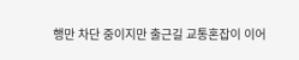행만 차단 중이지만 출근길 교통혼잡이 이어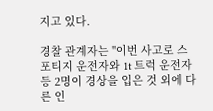지고 있다.

경찰 관계자는 "이번 사고로 스포티지 운전자와 1t 트럭 운전자 등 2명이 경상을 입은 것 외에 다른 인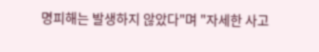명피해는 발생하지 않았다"며 "자세한 사고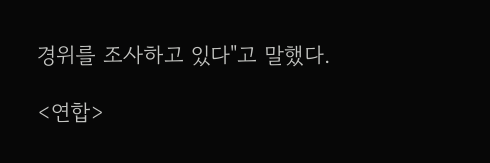경위를 조사하고 있다"고 말했다.

<연합>